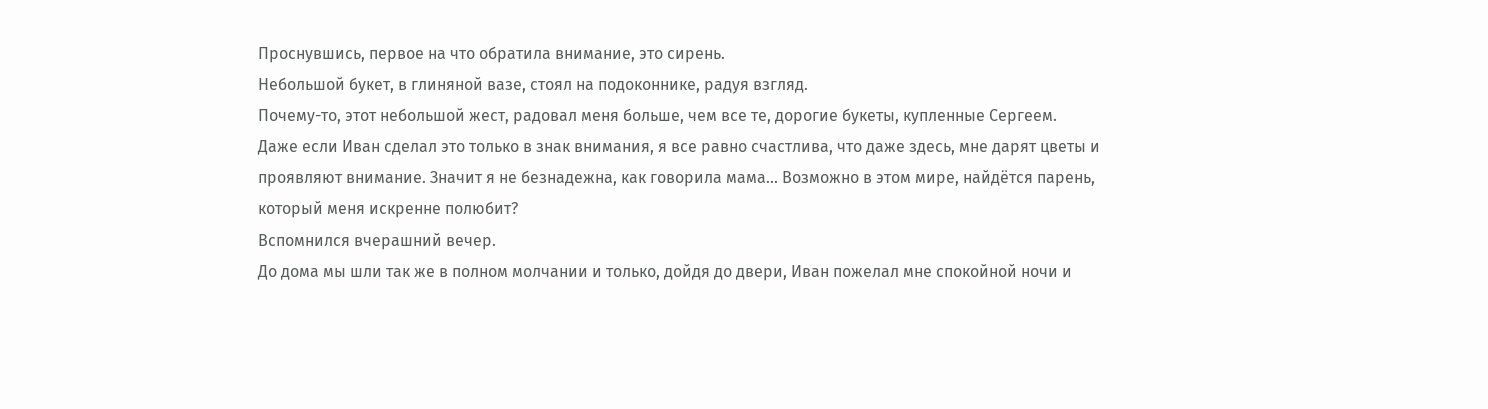Проснувшись, первое на что обратила внимание, это сирень.
Небольшой букет, в глиняной вазе, стоял на подоконнике, радуя взгляд.
Почему-то, этот небольшой жест, радовал меня больше, чем все те, дорогие букеты, купленные Сергеем. Даже если Иван сделал это только в знак внимания, я все равно счастлива, что даже здесь, мне дарят цветы и проявляют внимание. Значит я не безнадежна, как говорила мама... Возможно в этом мире, найдётся парень, который меня искренне полюбит?
Вспомнился вчерашний вечер.
До дома мы шли так же в полном молчании и только, дойдя до двери, Иван пожелал мне спокойной ночи и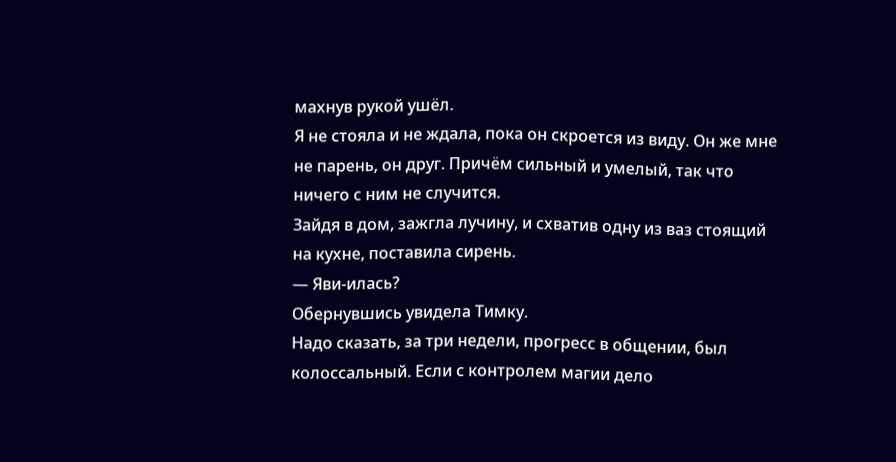махнув рукой ушёл.
Я не стояла и не ждала, пока он скроется из виду. Он же мне не парень, он друг. Причём сильный и умелый, так что ничего с ним не случится.
Зайдя в дом, зажгла лучину, и схватив одну из ваз стоящий на кухне, поставила сирень.
— Яви-илась?
Обернувшись увидела Тимку.
Надо сказать, за три недели, прогресс в общении, был колоссальный. Если с контролем магии дело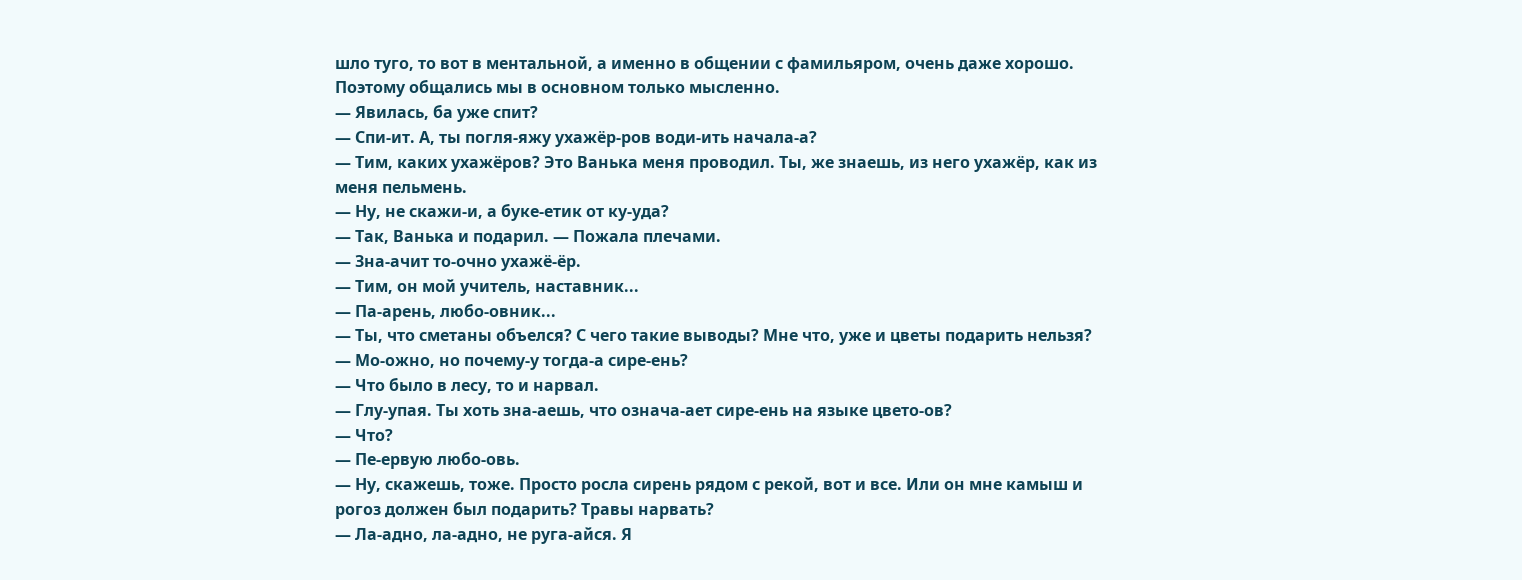шло туго, то вот в ментальной, а именно в общении с фамильяром, очень даже хорошо. Поэтому общались мы в основном только мысленно.
— Явилась, ба уже спит?
— Спи-ит. А, ты погля-яжу ухажёр-ров води-ить начала-а?
— Тим, каких ухажёров? Это Ванька меня проводил. Ты, же знаешь, из него ухажёр, как из меня пельмень.
— Ну, не скажи-и, а буке-етик от ку-уда?
— Так, Ванька и подарил. — Пожала плечами.
— Зна-ачит то-очно ухажё-ёр.
— Тим, он мой учитель, наставник...
— Па-арень, любо-овник...
— Ты, что сметаны объелся? С чего такие выводы? Мне что, уже и цветы подарить нельзя?
— Мо-ожно, но почему-у тогда-а сире-ень?
— Что было в лесу, то и нарвал.
— Глу-упая. Ты хоть зна-аешь, что означа-ает сире-ень на языке цвето-ов?
— Что?
— Пе-ервую любо-овь.
— Ну, скажешь, тоже. Просто росла сирень рядом с рекой, вот и все. Или он мне камыш и рогоз должен был подарить? Травы нарвать?
— Ла-адно, ла-адно, не руга-айся. Я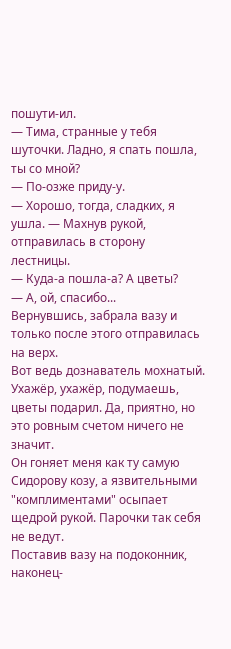пошути-ил.
— Тима, странные у тебя шуточки. Ладно, я спать пошла, ты со мной?
— По-озже приду-у.
— Хорошо, тогда, сладких, я ушла. — Махнув рукой, отправилась в сторону лестницы.
— Куда-а пошла-а? А цветы?
— А, ой, спасибо...
Вернувшись, забрала вазу и только после этого отправилась на верх.
Вот ведь дознаватель мохнатый. Ухажёр, ухажёр, подумаешь, цветы подарил. Да, приятно, но это ровным счетом ничего не значит.
Он гоняет меня как ту самую Сидорову козу, а язвительными "комплиментами" осыпает щедрой рукой. Парочки так себя не ведут.
Поставив вазу на подоконник, наконец-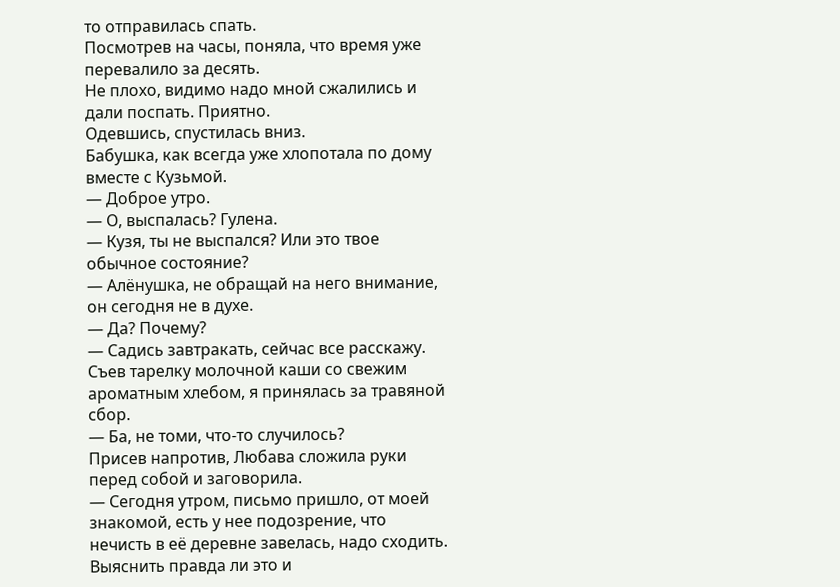то отправилась спать.
Посмотрев на часы, поняла, что время уже перевалило за десять.
Не плохо, видимо надо мной сжалились и дали поспать. Приятно.
Одевшись, спустилась вниз.
Бабушка, как всегда уже хлопотала по дому вместе с Кузьмой.
— Доброе утро.
— О, выспалась? Гулена.
— Кузя, ты не выспался? Или это твое обычное состояние?
— Алёнушка, не обращай на него внимание, он сегодня не в духе.
— Да? Почему?
— Садись завтракать, сейчас все расскажу.
Съев тарелку молочной каши со свежим ароматным хлебом, я принялась за травяной сбор.
— Ба, не томи, что-то случилось?
Присев напротив, Любава сложила руки перед собой и заговорила.
— Сегодня утром, письмо пришло, от моей знакомой, есть у нее подозрение, что нечисть в её деревне завелась, надо сходить. Выяснить правда ли это и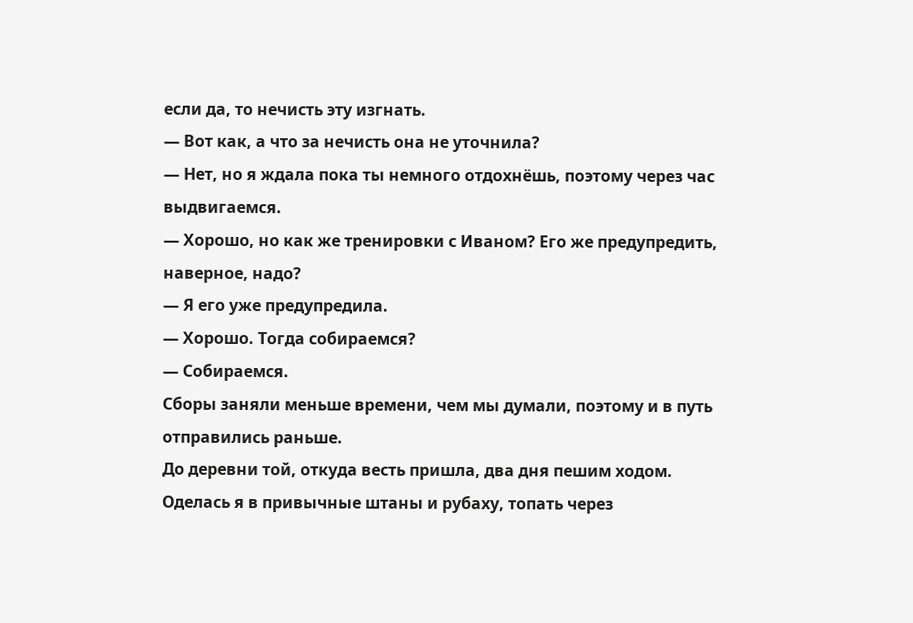если да, то нечисть эту изгнать.
— Вот как, а что за нечисть она не уточнила?
— Нет, но я ждала пока ты немного отдохнёшь, поэтому через час выдвигаемся.
— Хорошо, но как же тренировки с Иваном? Его же предупредить, наверное, надо?
— Я его уже предупредила.
— Хорошо. Тогда собираемся?
— Собираемся.
Сборы заняли меньше времени, чем мы думали, поэтому и в путь отправились раньше.
До деревни той, откуда весть пришла, два дня пешим ходом.
Оделась я в привычные штаны и рубаху, топать через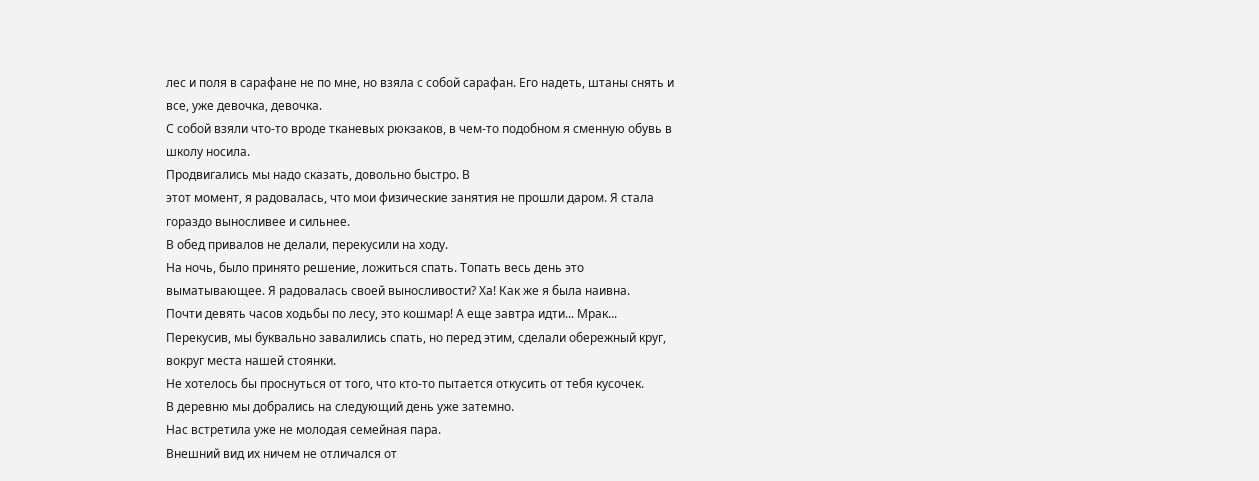лес и поля в сарафане не по мне, но взяла с собой сарафан. Его надеть, штаны снять и все, уже девочка, девочка.
С собой взяли что-то вроде тканевых рюкзаков, в чем-то подобном я сменную обувь в школу носила.
Продвигались мы надо сказать, довольно быстро. В
этот момент, я радовалась, что мои физические занятия не прошли даром. Я стала гораздо выносливее и сильнее.
В обед привалов не делали, перекусили на ходу.
На ночь, было принято решение, ложиться спать. Топать весь день это выматывающее. Я радовалась своей выносливости? Ха! Как же я была наивна.
Почти девять часов ходьбы по лесу, это кошмар! А еще завтра идти... Мрак...
Перекусив, мы буквально завалились спать, но перед этим, сделали обережный круг, вокруг места нашей стоянки.
Не хотелось бы проснуться от того, что кто-то пытается откусить от тебя кусочек.
В деревню мы добрались на следующий день уже затемно.
Нас встретила уже не молодая семейная пара.
Внешний вид их ничем не отличался от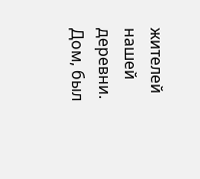жителей нашей деревни.
Дом, был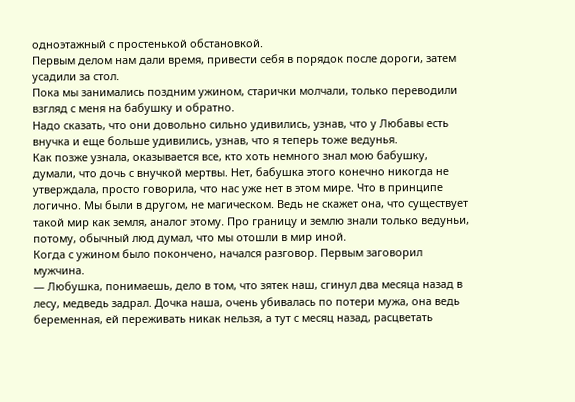одноэтажный с простенькой обстановкой.
Первым делом нам дали время, привести себя в порядок после дороги, затем усадили за стол.
Пока мы занимались поздним ужином, старички молчали, только переводили взгляд с меня на бабушку и обратно.
Надо сказать, что они довольно сильно удивились, узнав, что у Любавы есть внучка и еще больше удивились, узнав, что я теперь тоже ведунья.
Как позже узнала, оказывается все, кто хоть немного знал мою бабушку, думали, что дочь с внучкой мертвы. Нет, бабушка этого конечно никогда не утверждала, просто говорила, что нас уже нет в этом мире. Что в принципе логично. Мы были в другом, не магическом. Ведь не скажет она, что существует такой мир как земля, аналог этому. Про границу и землю знали только ведуньи, потому, обычный люд думал, что мы отошли в мир иной.
Когда с ужином было покончено, начался разговор. Первым заговорил мужчина.
— Любушка, понимаешь, дело в том, что зятек наш, сгинул два месяца назад в лесу, медведь задрал. Дочка наша, очень убивалась по потери мужа, она ведь беременная, ей переживать никак нельзя, а тут с месяц назад, расцветать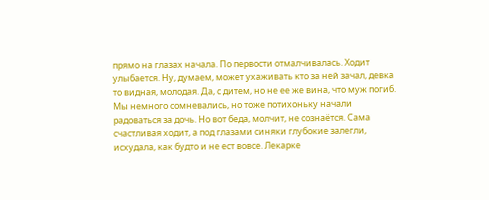прямо на глазах начала. По первости отмалчивалась. Ходит улыбается. Ну, думаем, может ухаживать кто за ней зачал, девка то видная, молодая. Да, с дитем, но не ее же вина, что муж погиб. Мы немного сомневались, но тоже потихоньку начали радоваться за дочь. Но вот беда, молчит, не сознаётся. Сама счастливая ходит, а под глазами синяки глубокие залегли, исхудала, как будто и не ест вовсе. Лекарке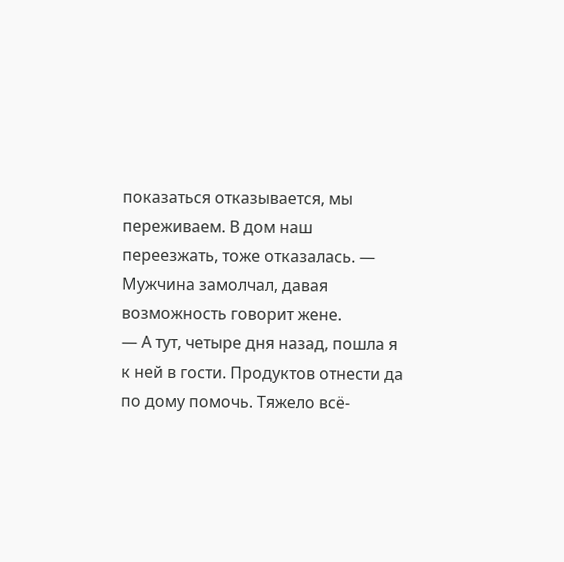показаться отказывается, мы переживаем. В дом наш переезжать, тоже отказалась. — Мужчина замолчал, давая возможность говорит жене.
— А тут, четыре дня назад, пошла я к ней в гости. Продуктов отнести да по дому помочь. Тяжело всё-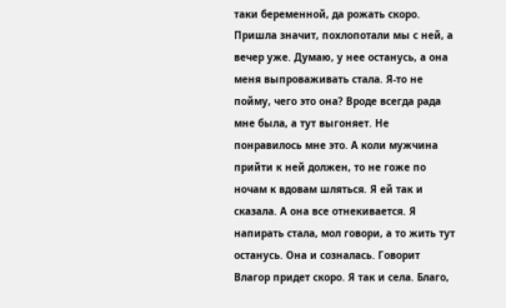таки беременной, да рожать скоро. Пришла значит, похлопотали мы с ней, а вечер уже. Думаю, у нее останусь, а она меня выпроваживать стала. Я-то не пойму, чего это она? Вроде всегда рада мне была, а тут выгоняет. Не понравилось мне это. А коли мужчина прийти к ней должен, то не гоже по ночам к вдовам шляться. Я ей так и сказала. А она все отнекивается. Я напирать стала, мол говори, а то жить тут останусь. Она и созналась. Говорит Влагор придет скоро. Я так и села. Благо,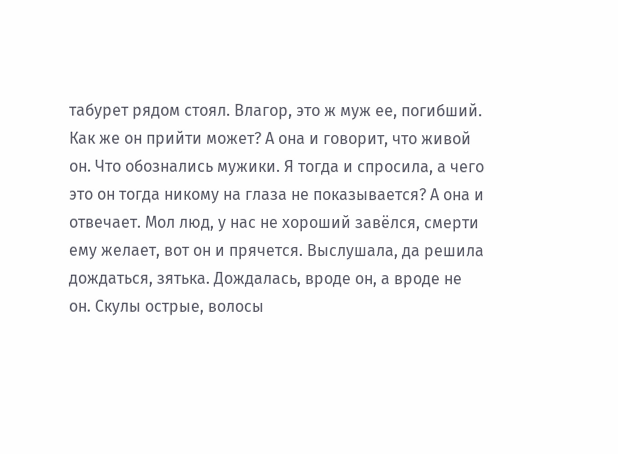табурет рядом стоял. Влагор, это ж муж ее, погибший. Как же он прийти может? А она и говорит, что живой он. Что обознались мужики. Я тогда и спросила, а чего это он тогда никому на глаза не показывается? А она и отвечает. Мол люд, у нас не хороший завёлся, смерти ему желает, вот он и прячется. Выслушала, да решила дождаться, зятька. Дождалась, вроде он, а вроде не он. Скулы острые, волосы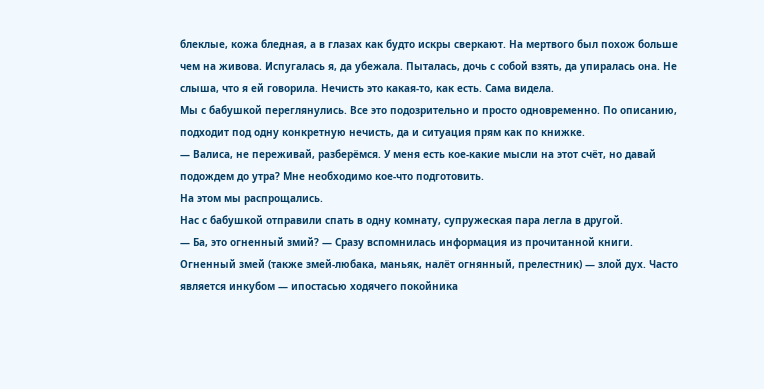блеклые, кожа бледная, а в глазах как будто искры сверкают. На мертвого был похож больше чем на живова. Испугалась я, да убежала. Пыталась, дочь с собой взять, да упиралась она. Не слыша, что я ей говорила. Нечисть это какая-то, как есть. Сама видела.
Мы с бабушкой переглянулись. Все это подозрительно и просто одновременно. По описанию, подходит под одну конкретную нечисть, да и ситуация прям как по книжке.
— Валиса, не переживай, разберёмся. У меня есть кое-какие мысли на этот счёт, но давай подождем до утра? Мне необходимо кое-что подготовить.
На этом мы распрощались.
Нас с бабушкой отправили спать в одну комнату, супружеская пара легла в другой.
— Ба, это огненный змий? — Сразу вспомнилась информация из прочитанной книги.
Огненный змей (также змей-любака, маньяк, налёт огнянный, прелестник) — злой дух. Часто является инкубом — ипостасью ходячего покойника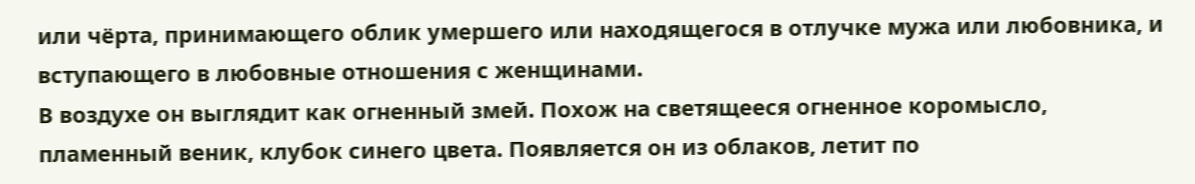или чёрта, принимающего облик умершего или находящегося в отлучке мужа или любовника, и вступающего в любовные отношения с женщинами.
В воздухе он выглядит как огненный змей. Похож на светящееся огненное коромысло, пламенный веник, клубок синего цвета. Появляется он из облаков, летит по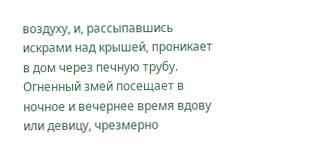воздуху, и, рассыпавшись искрами над крышей, проникает в дом через печную трубу. Огненный змей посещает в ночное и вечернее время вдову или девицу, чрезмерно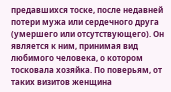предавшихся тоске, после недавней потери мужа или сердечного друга (умершего или отсутствующего). Он является к ним, принимая вид любимого человека, о котором тосковала хозяйка. По поверьям, от таких визитов женщина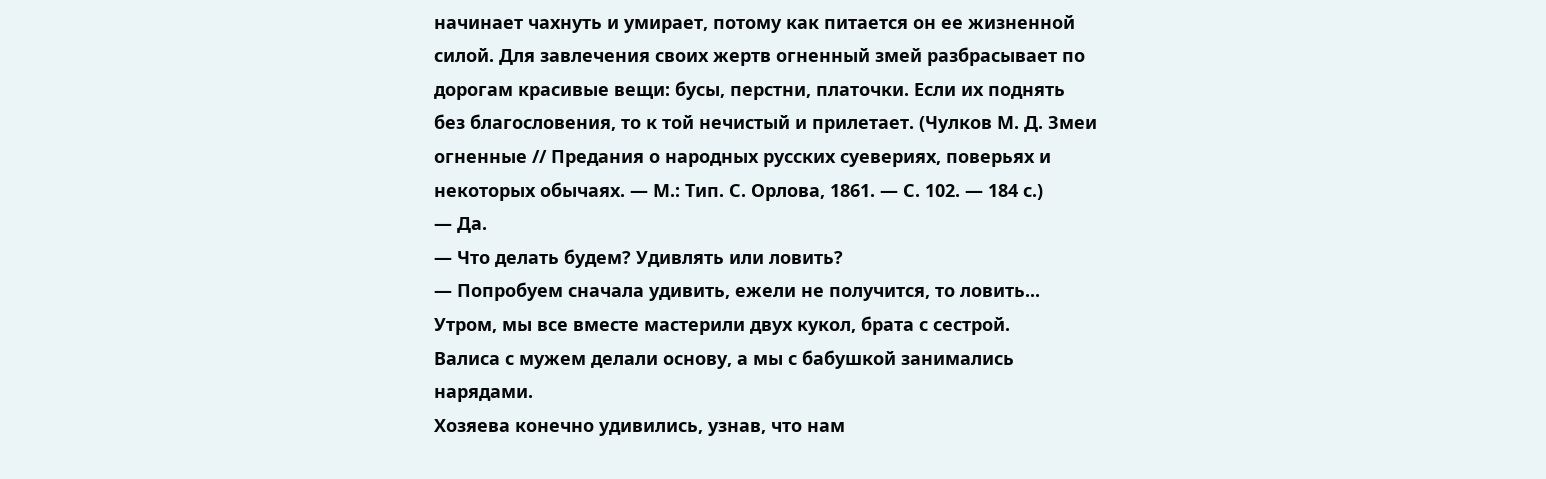начинает чахнуть и умирает, потому как питается он ее жизненной силой. Для завлечения своих жертв огненный змей разбрасывает по дорогам красивые вещи: бусы, перстни, платочки. Если их поднять без благословения, то к той нечистый и прилетает. (Чулков М. Д. Змеи огненные // Предания о народных русских суевериях, поверьях и некоторых обычаях. — М.: Тип. С. Орлова, 1861. — С. 102. — 184 с.)
— Да.
— Что делать будем? Удивлять или ловить?
— Попробуем сначала удивить, ежели не получится, то ловить...
Утром, мы все вместе мастерили двух кукол, брата с сестрой.
Валиса с мужем делали основу, а мы с бабушкой занимались нарядами.
Хозяева конечно удивились, узнав, что нам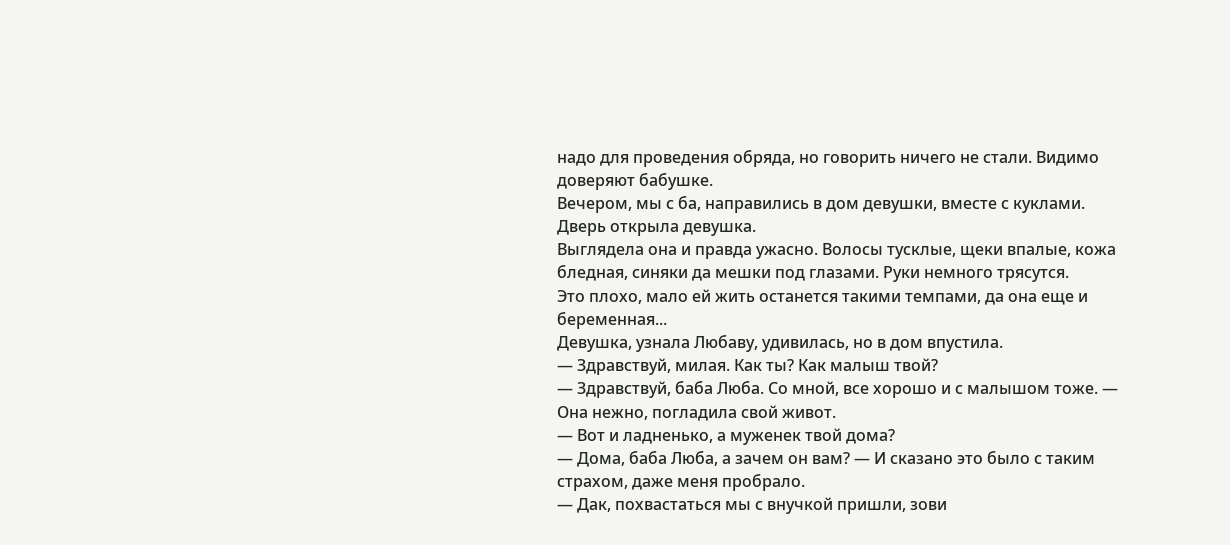надо для проведения обряда, но говорить ничего не стали. Видимо доверяют бабушке.
Вечером, мы с ба, направились в дом девушки, вместе с куклами.
Дверь открыла девушка.
Выглядела она и правда ужасно. Волосы тусклые, щеки впалые, кожа бледная, синяки да мешки под глазами. Руки немного трясутся.
Это плохо, мало ей жить останется такими темпами, да она еще и беременная...
Девушка, узнала Любаву, удивилась, но в дом впустила.
— Здравствуй, милая. Как ты? Как малыш твой?
— Здравствуй, баба Люба. Со мной, все хорошо и с малышом тоже. — Она нежно, погладила свой живот.
— Вот и ладненько, а муженек твой дома?
— Дома, баба Люба, а зачем он вам? — И сказано это было с таким страхом, даже меня пробрало.
— Дак, похвастаться мы с внучкой пришли, зови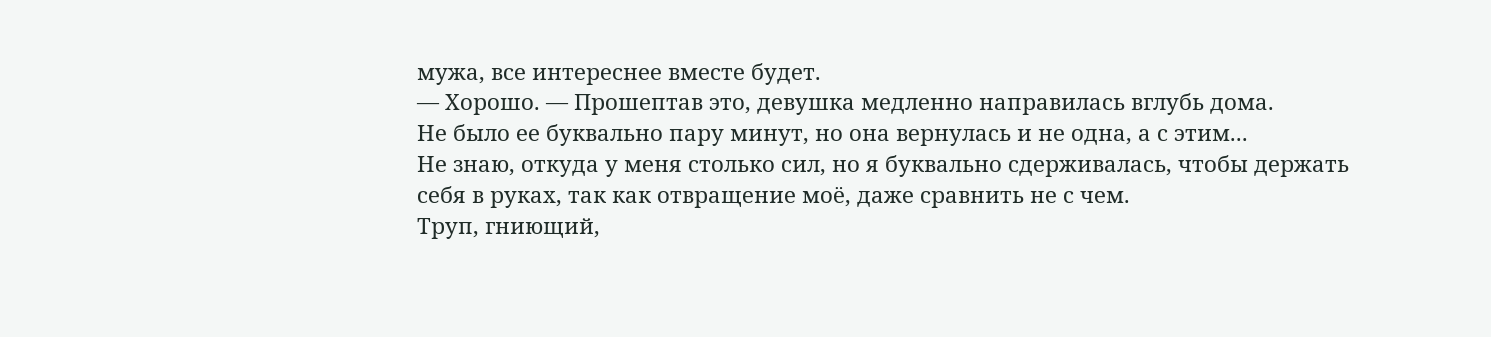мужа, все интереснее вместе будет.
— Хорошо. — Прошептав это, девушка медленно направилась вглубь дома.
Не было ее буквально пару минут, но она вернулась и не одна, а с этим...
Не знаю, откуда у меня столько сил, но я буквально сдерживалась, чтобы держать себя в руках, так как отвращение моё, даже сравнить не с чем.
Труп, гниющий,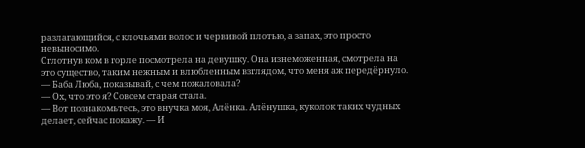разлагающийся, с клочьями волос и червивой плотью, а запах, это просто невыносимо.
Сглотнув ком в горле посмотрела на девушку. Она изнеможенная, смотрела на это существо, таким нежным и влюбленным взглядом, что меня аж передёрнуло.
— Баба Люба, показывай, с чем пожаловала?
— Ох, что это я? Совсем старая стала.
— Вот познакомьтесь, это внучка моя, Алёнка. Алёнушка, куколок таких чудных делает, сейчас покажу. — И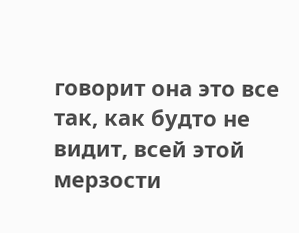говорит она это все так, как будто не видит, всей этой мерзости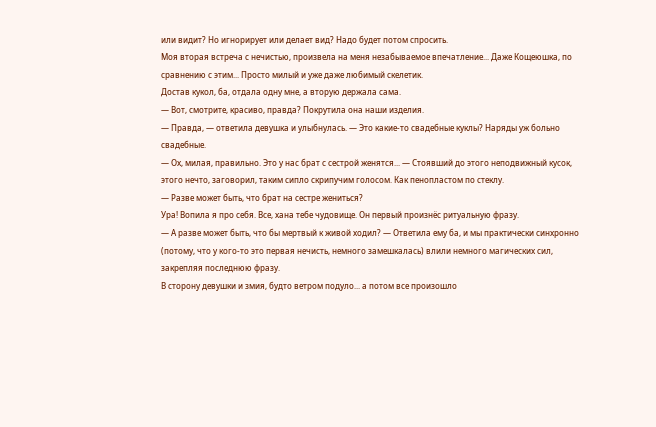или видит? Но игнорирует или делает вид? Надо будет потом спросить.
Моя вторая встреча с нечистью, произвела на меня незабываемое впечатление... Даже Кощеюшка, по сравнению с этим... Просто милый и уже даже любимый скелетик.
Достав кукол, ба, отдала одну мне, а вторую держала сама.
— Вот, смотрите, красиво, правда? Покрутила она наши изделия.
— Правда, — ответила девушка и улыбнулась. — Это какие-то свадебные куклы? Наряды уж больно свадебные.
— Ох, милая, правильно. Это у нас брат с сестрой женятся... — Стоявший до этого неподвижный кусок, этого нечто, заговорил, таким сипло скрипучим голосом. Как пенопластом по стеклу.
— Разве может быть, что брат на сестре жениться?
Ура! Вопила я про себя. Все, хана тебе чудовище. Он первый произнёс ритуальную фразу.
— А разве может быть, что бы мертвый к живой ходил? — Ответила ему ба, и мы практически синхронно (потому, что у кого-то это первая нечисть, немного замешкалась) влили немного магических сил, закрепляя последнюю фразу.
В сторону девушки и змия, будто ветром подуло... а потом все произошло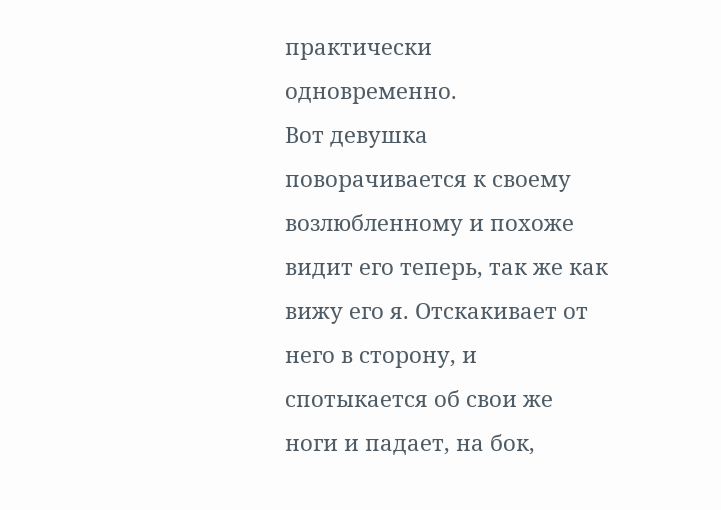практически одновременно.
Вот девушка поворачивается к своему возлюбленному и похоже видит его теперь, так же как вижу его я. Отскакивает от него в сторону, и спотыкается об свои же ноги и падает, на бок,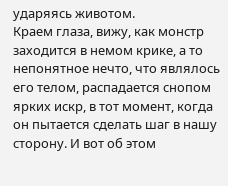ударяясь животом.
Краем глаза, вижу, как монстр заходится в немом крике, а то непонятное нечто, что являлось его телом, распадается снопом ярких искр, в тот момент, когда он пытается сделать шаг в нашу сторону. И вот об этом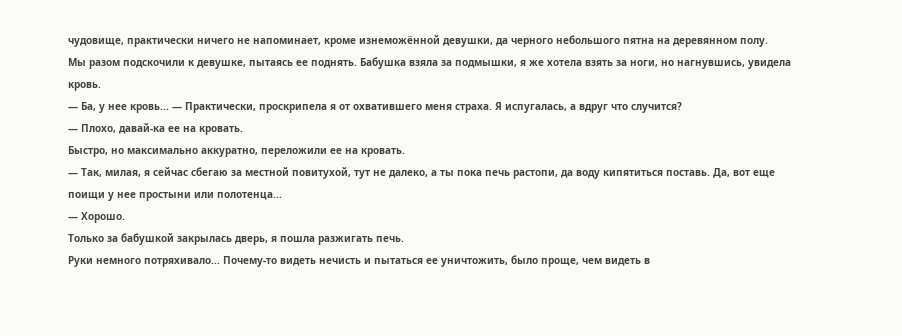чудовище, практически ничего не напоминает, кроме изнеможённой девушки, да черного небольшого пятна на деревянном полу.
Мы разом подскочили к девушке, пытаясь ее поднять. Бабушка взяла за подмышки, я же хотела взять за ноги, но нагнувшись, увидела кровь.
— Ба, у нее кровь... — Практически, проскрипела я от охватившего меня страха. Я испугалась, а вдруг что случится?
— Плохо, давай-ка ее на кровать.
Быстро, но максимально аккуратно, переложили ее на кровать.
— Так, милая, я сейчас сбегаю за местной повитухой, тут не далеко, а ты пока печь растопи, да воду кипятиться поставь. Да, вот еще поищи у нее простыни или полотенца...
— Хорошо.
Только за бабушкой закрылась дверь, я пошла разжигать печь.
Руки немного потряхивало... Почему-то видеть нечисть и пытаться ее уничтожить, было проще, чем видеть в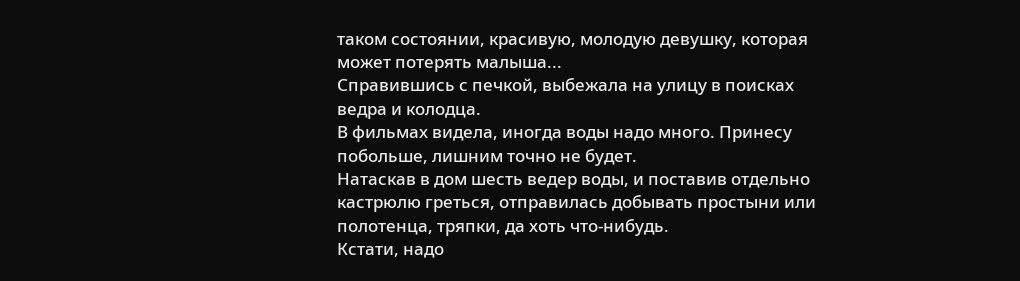таком состоянии, красивую, молодую девушку, которая может потерять малыша...
Справившись с печкой, выбежала на улицу в поисках ведра и колодца.
В фильмах видела, иногда воды надо много. Принесу побольше, лишним точно не будет.
Натаскав в дом шесть ведер воды, и поставив отдельно кастрюлю греться, отправилась добывать простыни или полотенца, тряпки, да хоть что-нибудь.
Кстати, надо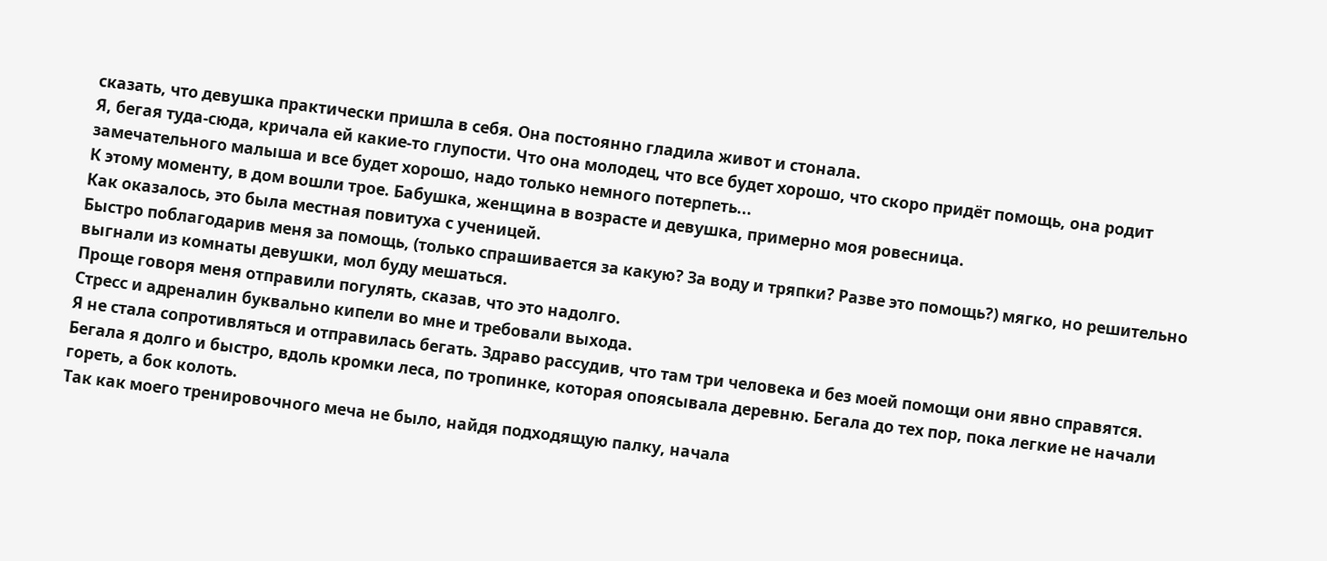сказать, что девушка практически пришла в себя. Она постоянно гладила живот и стонала.
Я, бегая туда-сюда, кричала ей какие-то глупости. Что она молодец, что все будет хорошо, что скоро придёт помощь, она родит замечательного малыша и все будет хорошо, надо только немного потерпеть...
К этому моменту, в дом вошли трое. Бабушка, женщина в возрасте и девушка, примерно моя ровесница.
Как оказалось, это была местная повитуха с ученицей.
Быстро поблагодарив меня за помощь, (только спрашивается за какую? За воду и тряпки? Разве это помощь?) мягко, но решительно выгнали из комнаты девушки, мол буду мешаться.
Проще говоря меня отправили погулять, сказав, что это надолго.
Стресс и адреналин буквально кипели во мне и требовали выхода.
Я не стала сопротивляться и отправилась бегать. Здраво рассудив, что там три человека и без моей помощи они явно справятся.
Бегала я долго и быстро, вдоль кромки леса, по тропинке, которая опоясывала деревню. Бегала до тех пор, пока легкие не начали гореть, а бок колоть.
Так как моего тренировочного меча не было, найдя подходящую палку, начала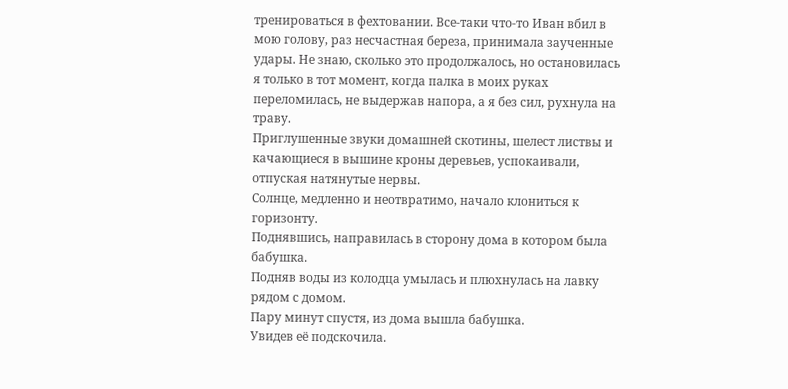тренироваться в фехтовании. Все-таки что-то Иван вбил в мою голову, раз несчастная береза, принимала заученные удары. Не знаю, сколько это продолжалось, но остановилась я только в тот момент, когда палка в моих руках переломилась, не выдержав напора, а я без сил, рухнула на траву.
Приглушенные звуки домашней скотины, шелест листвы и качающиеся в вышине кроны деревьев, успокаивали, отпуская натянутые нервы.
Солнце, медленно и неотвратимо, начало клониться к горизонту.
Поднявшись, направилась в сторону дома в котором была бабушка.
Подняв воды из колодца умылась и плюхнулась на лавку рядом с домом.
Пару минут спустя, из дома вышла бабушка.
Увидев её подскочила.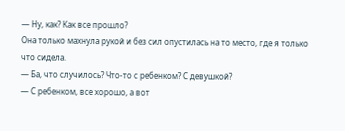— Ну, как? Как все прошло?
Она только махнула рукой и без сил опустилась на то место, где я только что сидела.
— Ба, что случилось? Что-то с ребенком? С девушкой?
— С ребенком, все хорошо, а вот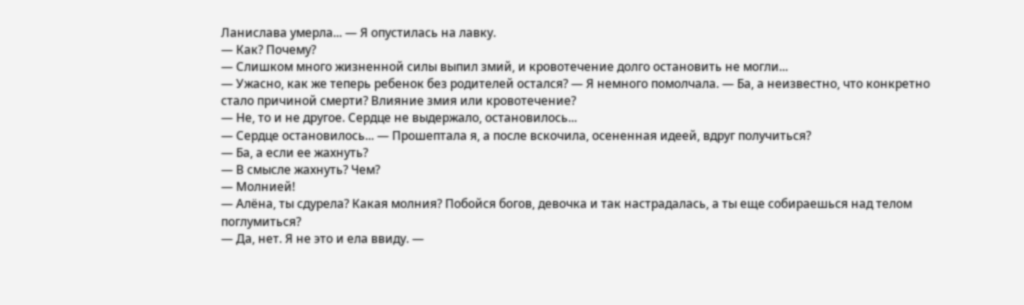Ланислава умерла... — Я опустилась на лавку.
— Как? Почему?
— Слишком много жизненной силы выпил змий, и кровотечение долго остановить не могли...
— Ужасно, как же теперь ребенок без родителей остался? — Я немного помолчала. — Ба, а неизвестно, что конкретно стало причиной смерти? Влияние змия или кровотечение?
— Не, то и не другое. Сердце не выдержало, остановилось...
— Сердце остановилось... — Прошептала я, а после вскочила, осененная идеей, вдруг получиться?
— Ба, а если ее жахнуть?
— В смысле жахнуть? Чем?
— Молнией!
— Алёна, ты сдурела? Какая молния? Побойся богов, девочка и так настрадалась, а ты еще собираешься над телом поглумиться?
— Да, нет. Я не это и ела ввиду. —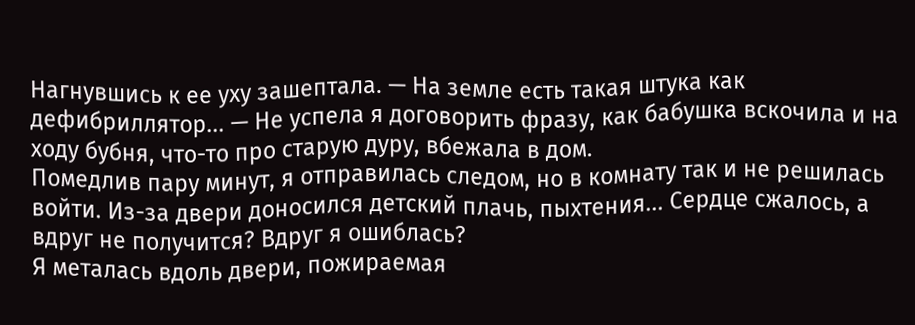Нагнувшись к ее уху зашептала. — На земле есть такая штука как дефибриллятор... — Не успела я договорить фразу, как бабушка вскочила и на ходу бубня, что-то про старую дуру, вбежала в дом.
Помедлив пару минут, я отправилась следом, но в комнату так и не решилась войти. Из-за двери доносился детский плачь, пыхтения... Сердце сжалось, а вдруг не получится? Вдруг я ошиблась?
Я металась вдоль двери, пожираемая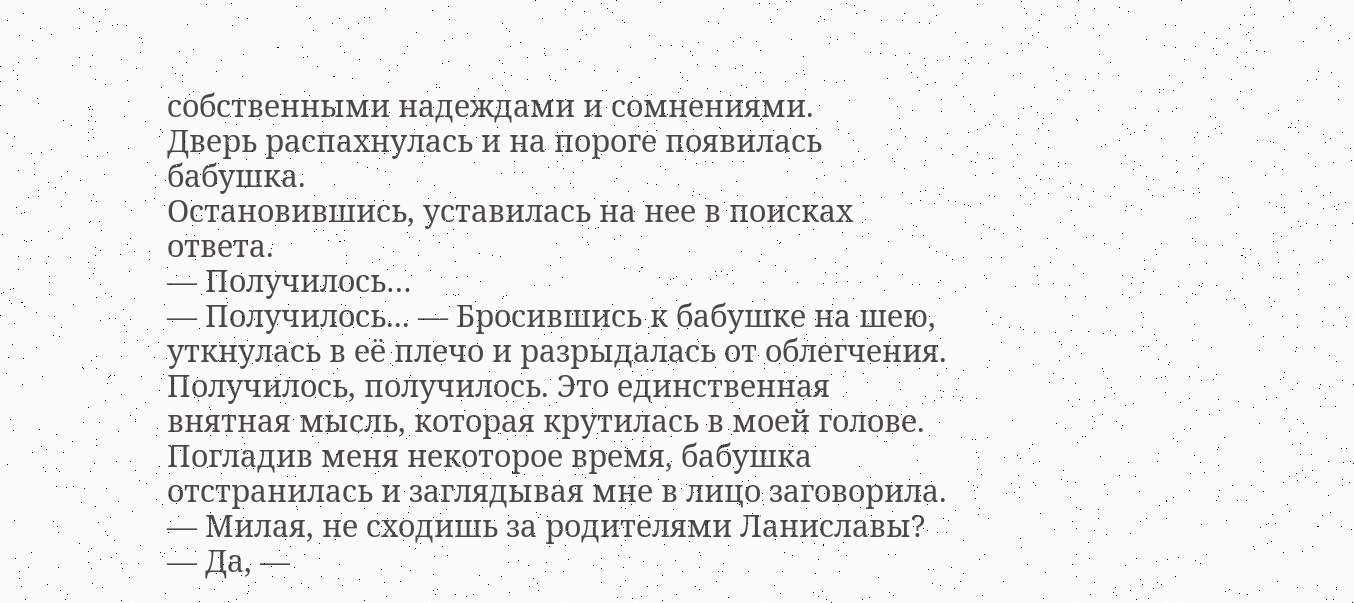собственными надеждами и сомнениями.
Дверь распахнулась и на пороге появилась бабушка.
Остановившись, уставилась на нее в поисках ответа.
— Получилось…
— Получилось... — Бросившись к бабушке на шею, уткнулась в её плечо и разрыдалась от облегчения. Получилось, получилось. Это единственная внятная мысль, которая крутилась в моей голове.
Погладив меня некоторое время, бабушка отстранилась и заглядывая мне в лицо заговорила.
— Милая, не сходишь за родителями Ланиславы?
— Да, —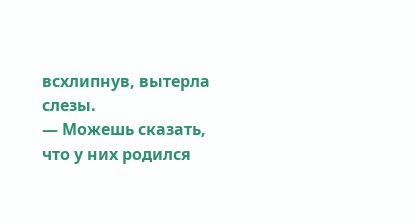всхлипнув, вытерла слезы.
— Можешь сказать, что у них родился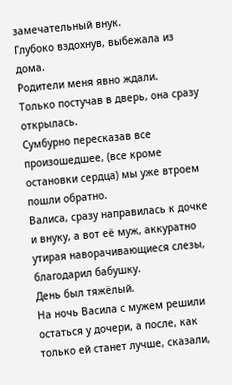замечательный внук.
Глубоко вздохнув, выбежала из дома.
Родители меня явно ждали.
Только постучав в дверь, она сразу открылась.
Сумбурно пересказав все произошедшее, (все кроме остановки сердца) мы уже втроем пошли обратно.
Валиса, сразу направилась к дочке и внуку, а вот её муж, аккуратно утирая наворачивающиеся слезы, благодарил бабушку.
День был тяжёлый.
На ночь Васила с мужем решили остаться у дочери, а после, как только ей станет лучше, сказали,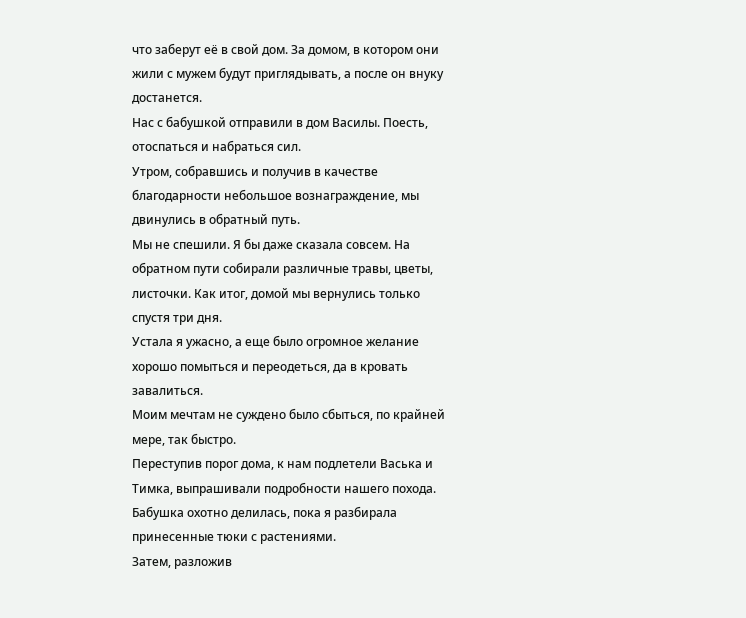что заберут её в свой дом. За домом, в котором они жили с мужем будут приглядывать, а после он внуку достанется.
Нас с бабушкой отправили в дом Василы. Поесть, отоспаться и набраться сил.
Утром, собравшись и получив в качестве благодарности небольшое вознаграждение, мы двинулись в обратный путь.
Мы не спешили. Я бы даже сказала совсем. На обратном пути собирали различные травы, цветы, листочки. Как итог, домой мы вернулись только спустя три дня.
Устала я ужасно, а еще было огромное желание хорошо помыться и переодеться, да в кровать завалиться.
Моим мечтам не суждено было сбыться, по крайней мере, так быстро.
Переступив порог дома, к нам подлетели Васька и Тимка, выпрашивали подробности нашего похода.
Бабушка охотно делилась, пока я разбирала принесенные тюки с растениями.
Затем, разложив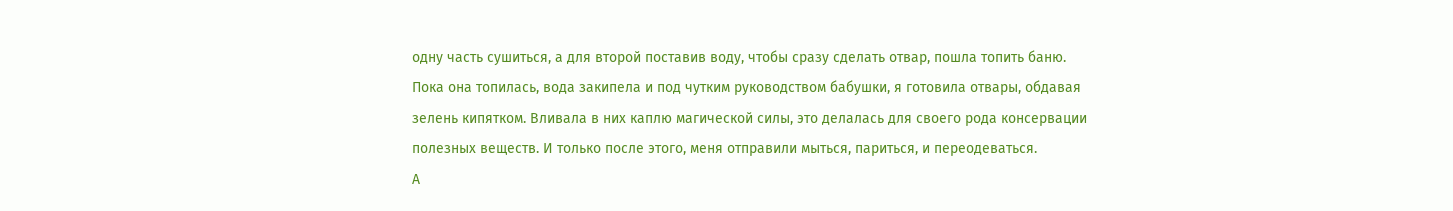одну часть сушиться, а для второй поставив воду, чтобы сразу сделать отвар, пошла топить баню.
Пока она топилась, вода закипела и под чутким руководством бабушки, я готовила отвары, обдавая зелень кипятком. Вливала в них каплю магической силы, это делалась для своего рода консервации полезных веществ. И только после этого, меня отправили мыться, париться, и переодеваться.
А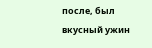после, был вкусный ужин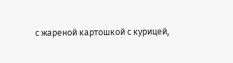с жареной картошкой с курицей,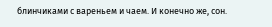блинчиками с вареньем и чаем. И конечно же, сон.